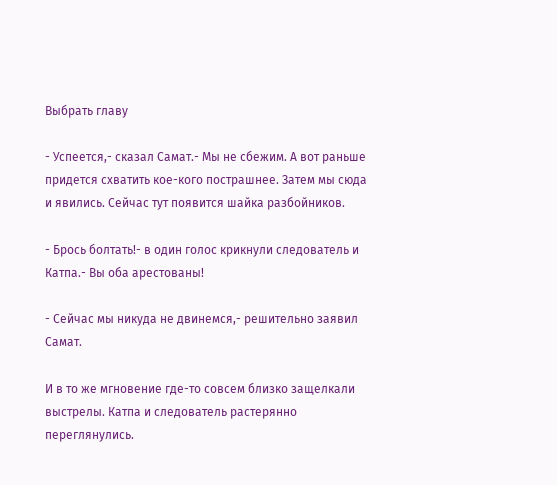Выбрать главу

- Успеется,- сказал Самат.- Мы не сбежим. А вот раньше придется схватить кое-кого пострашнее. Затем мы сюда и явились. Сейчас тут появится шайка разбойников.

- Брось болтать!- в один голос крикнули следователь и Катпа.- Вы оба арестованы!

- Сейчас мы никуда не двинемся,- решительно заявил Самат.

И в то же мгновение где-то совсем близко защелкали выстрелы. Катпа и следователь растерянно переглянулись.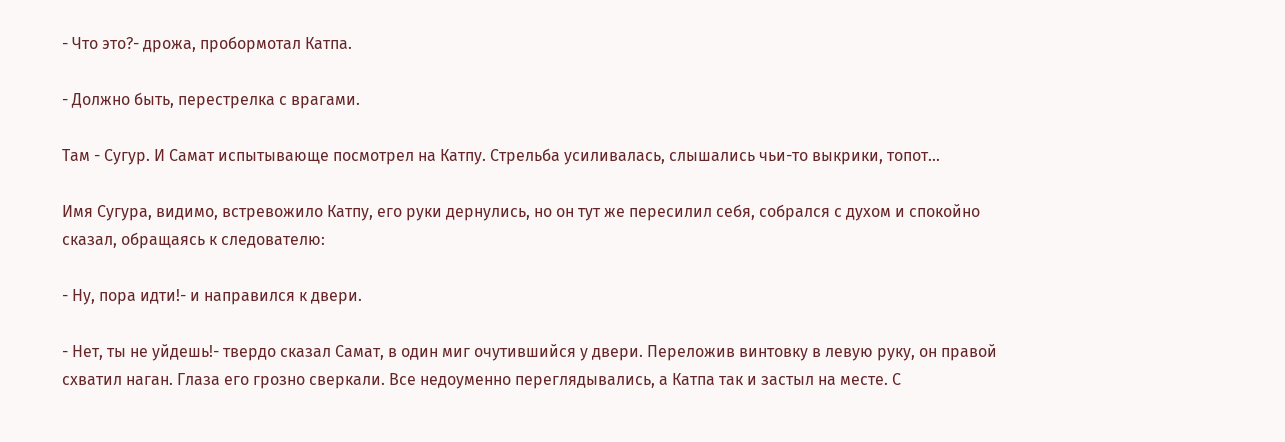- Что это?- дрожа, пробормотал Катпа.

- Должно быть, перестрелка с врагами.

Там - Сугур. И Самат испытывающе посмотрел на Катпу. Стрельба усиливалась, слышались чьи-то выкрики, топот...

Имя Сугура, видимо, встревожило Катпу, его руки дернулись, но он тут же пересилил себя, собрался с духом и спокойно сказал, обращаясь к следователю:

- Ну, пора идти!- и направился к двери.

- Нет, ты не уйдешь!- твердо сказал Самат, в один миг очутившийся у двери. Переложив винтовку в левую руку, он правой схватил наган. Глаза его грозно сверкали. Все недоуменно переглядывались, а Катпа так и застыл на месте. С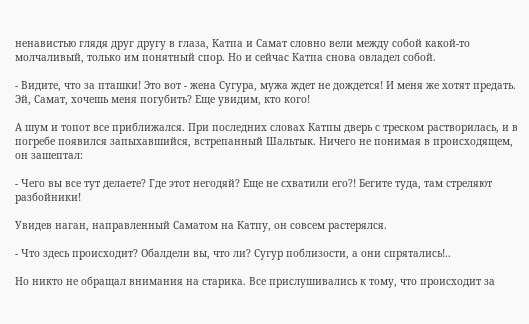ненавистью глядя друг другу в глаза, Катпа и Самат словно вели между собой какой-то молчаливый, только им понятный спор. Но и сейчас Катпа снова овладел собой.

- Видите, что за пташки! Это вот - жена Сугура, мужа ждет не дождется! И меня же хотят предать. Эй, Самат, хочешь меня погубить? Еще увидим, кто кого!

А шум и топот все приближался. При последних словах Катпы дверь с треском растворилась, и в погребе появился запыхавшийся, встрепанный Шальтык. Ничего не понимая в происходящем, он зашептал:

- Чего вы все тут делаете? Где этот негодяй? Еще не схватили его?! Бегите туда, там стреляют разбойники!

Увидев наган, направленный Саматом на Катпу, он совсем растерялся.

- Что здесь происходит? Обалдели вы, что ли? Сугур поблизости, а они спрятались!..

Но никто не обращал внимания на старика. Все прислушивались к тому, что происходит за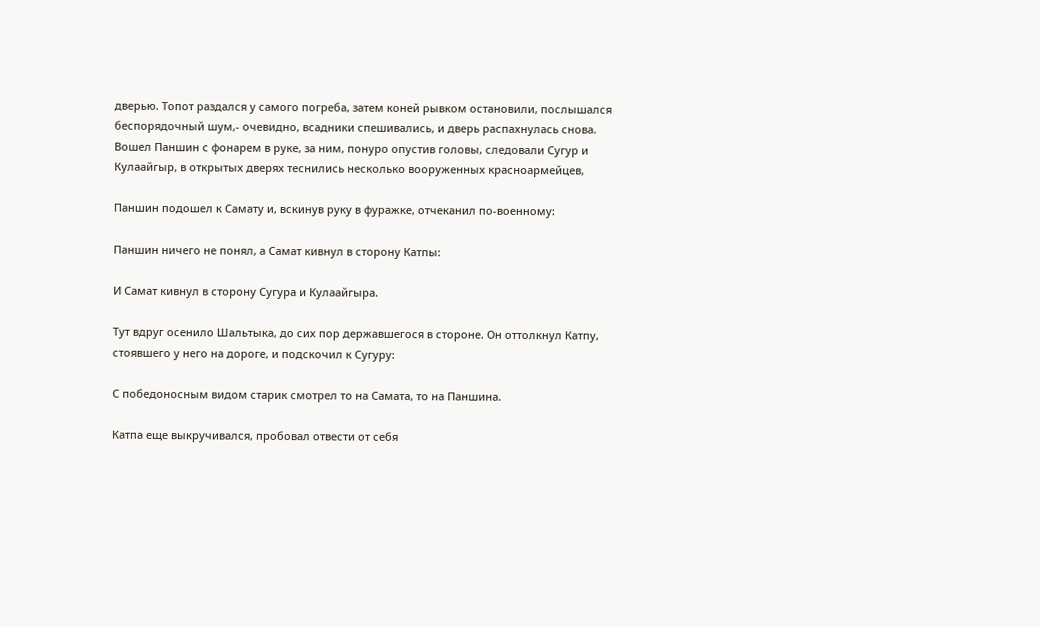дверью. Топот раздался у самого погреба, затем коней рывком остановили, послышался беспорядочный шум,- очевидно, всадники спешивались, и дверь распахнулась снова. Вошел Паншин с фонарем в руке, за ним, понуро опустив головы, следовали Сугур и Кулаайгыр, в открытых дверях теснились несколько вооруженных красноармейцев,

Паншин подошел к Самату и, вскинув руку в фуражке, отчеканил по-военному:

Паншин ничего не понял, а Самат кивнул в сторону Катпы:

И Самат кивнул в сторону Сугура и Кулаайгыра.

Тут вдруг осенило Шальтыка, до сих пор державшегося в стороне. Он оттолкнул Катпу, стоявшего у него на дороге, и подскочил к Сугуру:

С победоносным видом старик смотрел то на Самата, то на Паншина.

Катпа еще выкручивался, пробовал отвести от себя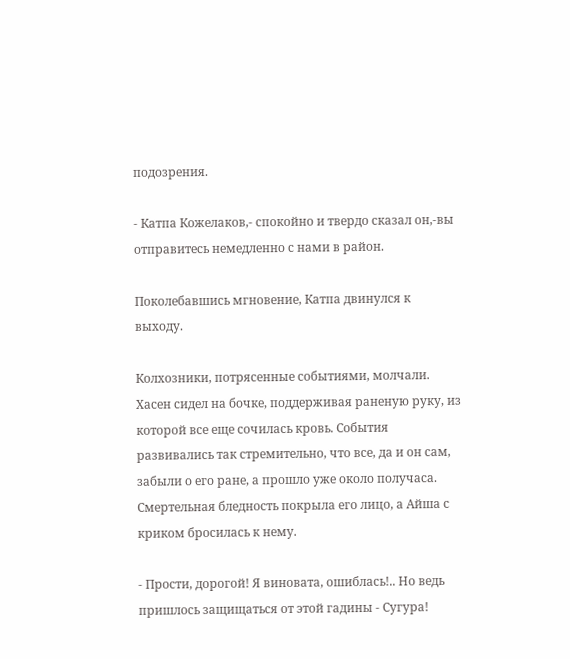подозрения.

- Катпа Кожелаков,- спокойно и твердо сказал он,-вы отправитесь немедленно с нами в район.

Поколебавшись мгновение, Катпа двинулся к выходу.

Колхозники, потрясенные событиями, молчали. Хасен сидел на бочке, поддерживая раненую руку, из которой все еще сочилась кровь. События развивались так стремительно, что все, да и он сам, забыли о его ране, а прошло уже около получаса. Смертельная бледность покрыла его лицо, а Айша с криком бросилась к нему.

- Прости, дорогой! Я виновата, ошиблась!.. Но ведь пришлось защищаться от этой гадины - Сугура!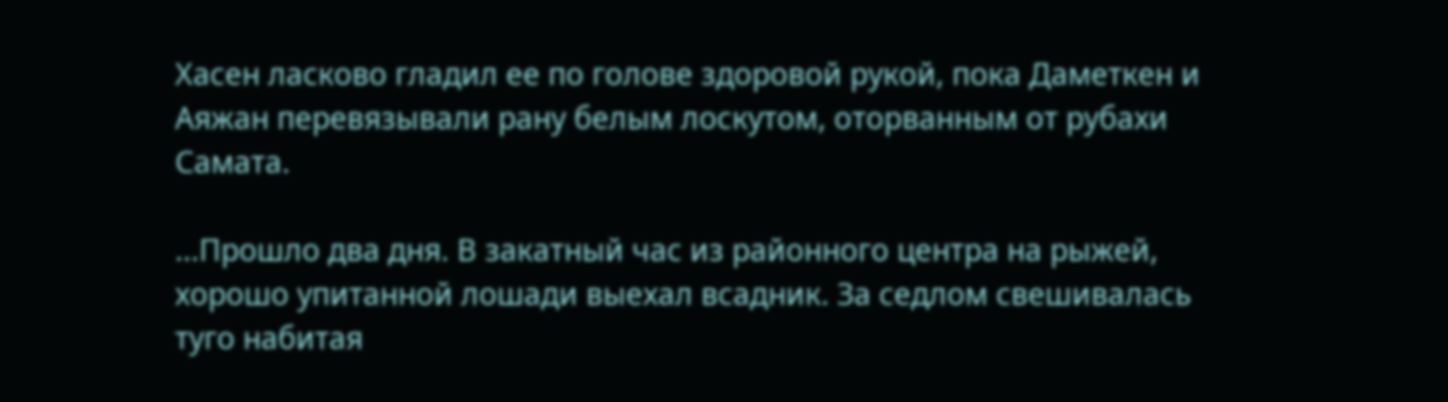Хасен ласково гладил ее по голове здоровой рукой, пока Даметкен и Аяжан перевязывали рану белым лоскутом, оторванным от рубахи Самата.

...Прошло два дня. В закатный час из районного центра на рыжей, хорошо упитанной лошади выехал всадник. За седлом свешивалась туго набитая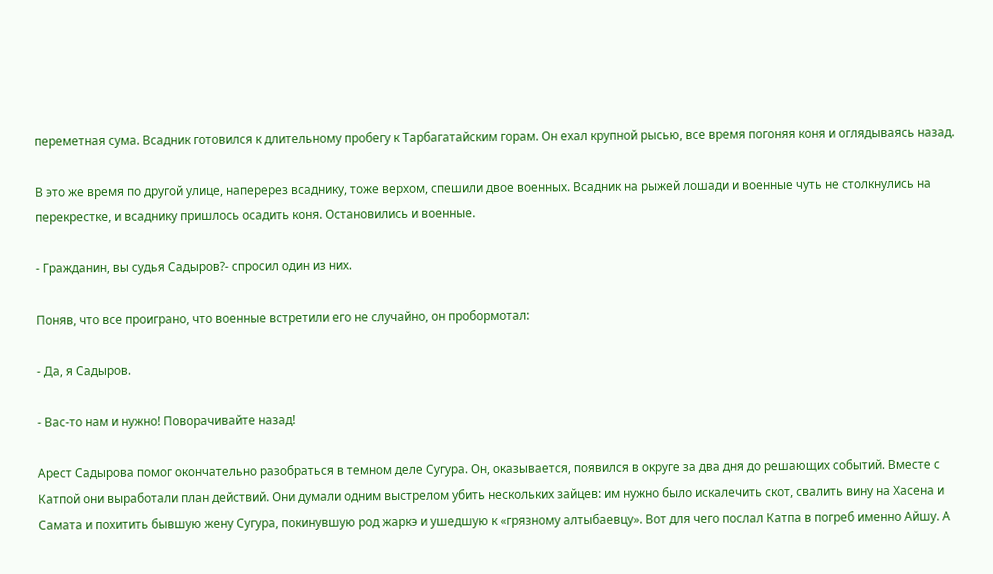переметная сума. Всадник готовился к длительному пробегу к Тарбагатайским горам. Он ехал крупной рысью, все время погоняя коня и оглядываясь назад.

В это же время по другой улице, наперерез всаднику, тоже верхом, спешили двое военных. Всадник на рыжей лошади и военные чуть не столкнулись на перекрестке, и всаднику пришлось осадить коня. Остановились и военные.

- Гражданин, вы судья Садыров?- спросил один из них.

Поняв, что все проиграно, что военные встретили его не случайно, он пробормотал:

- Да, я Садыров.

- Вас-то нам и нужно! Поворачивайте назад!

Арест Садырова помог окончательно разобраться в темном деле Сугура. Он, оказывается, появился в округе за два дня до решающих событий. Вместе с Катпой они выработали план действий. Они думали одним выстрелом убить нескольких зайцев: им нужно было искалечить скот, свалить вину на Хасена и Самата и похитить бывшую жену Сугура, покинувшую род жаркэ и ушедшую к «грязному алтыбаевцу». Вот для чего послал Катпа в погреб именно Айшу. А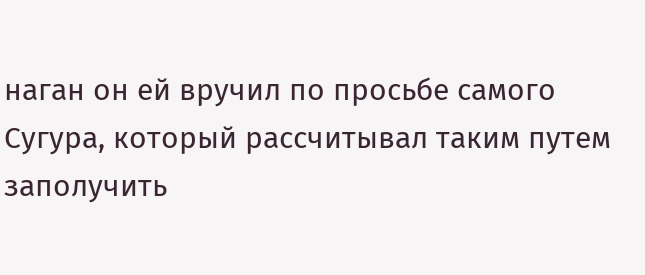наган он ей вручил по просьбе самого Сугура, который рассчитывал таким путем заполучить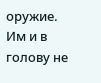оружие. Им и в голову не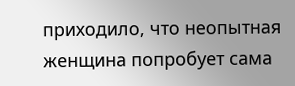приходило, что неопытная женщина попробует сама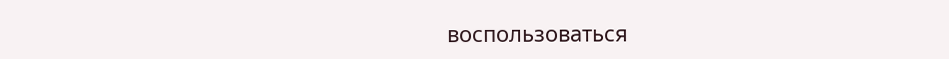воспользоваться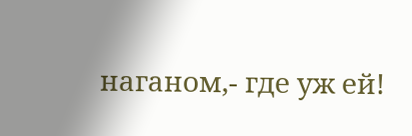наганом,- где уж ей!